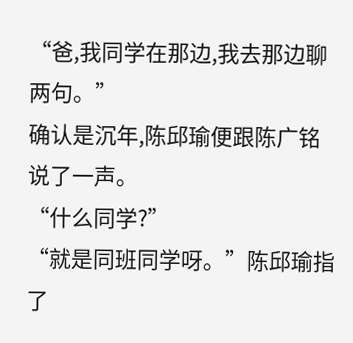“爸,我同学在那边,我去那边聊两句。”
确认是沉年,陈邱瑜便跟陈广铭说了一声。
“什么同学?”
“就是同班同学呀。”陈邱瑜指了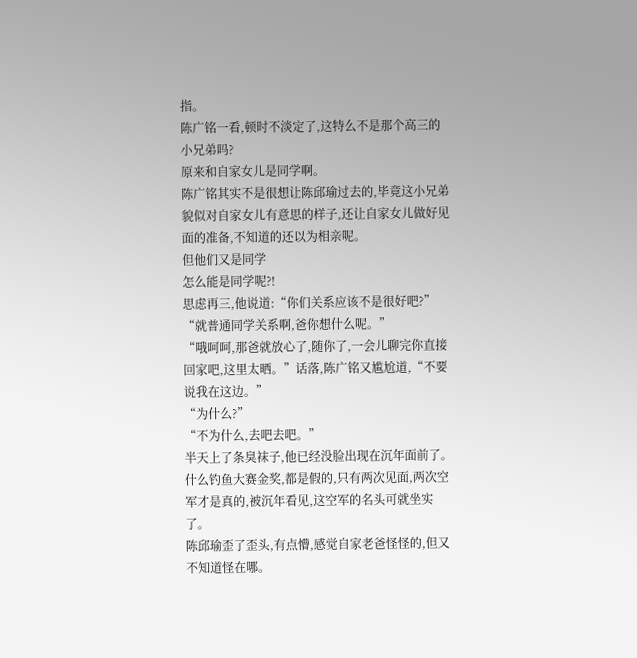指。
陈广铭一看,顿时不淡定了,这特么不是那个高三的小兄弟吗?
原来和自家女儿是同学啊。
陈广铭其实不是很想让陈邱瑜过去的,毕竟这小兄弟貌似对自家女儿有意思的样子,还让自家女儿做好见面的准备,不知道的还以为相亲呢。
但他们又是同学
怎么能是同学呢?!
思虑再三,他说道:“你们关系应该不是很好吧?”
“就普通同学关系啊,爸你想什么呢。”
“哦呵呵,那爸就放心了,随你了,一会儿聊完你直接回家吧,这里太晒。”话落,陈广铭又尴尬道,“不要说我在这边。”
“为什么?”
“不为什么,去吧去吧。”
半天上了条臭袜子,他已经没脸出现在沉年面前了。
什么钓鱼大赛金奖,都是假的,只有两次见面,两次空军才是真的,被沉年看见,这空军的名头可就坐实了。
陈邱瑜歪了歪头,有点懵,感觉自家老爸怪怪的,但又不知道怪在哪。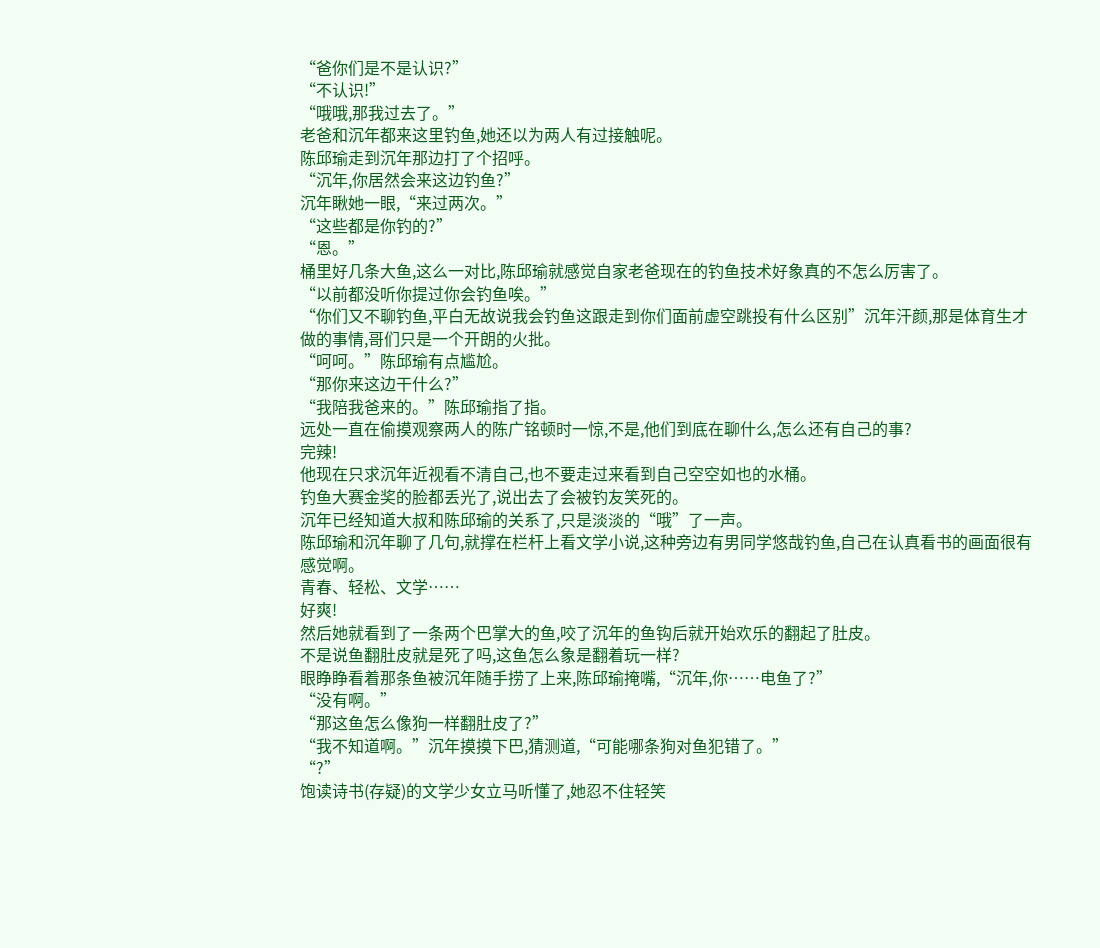“爸你们是不是认识?”
“不认识!”
“哦哦,那我过去了。”
老爸和沉年都来这里钓鱼,她还以为两人有过接触呢。
陈邱瑜走到沉年那边打了个招呼。
“沉年,你居然会来这边钓鱼?”
沉年瞅她一眼,“来过两次。”
“这些都是你钓的?”
“恩。”
桶里好几条大鱼,这么一对比,陈邱瑜就感觉自家老爸现在的钓鱼技术好象真的不怎么厉害了。
“以前都没听你提过你会钓鱼唉。”
“你们又不聊钓鱼,平白无故说我会钓鱼这跟走到你们面前虚空跳投有什么区别”沉年汗颜,那是体育生才做的事情,哥们只是一个开朗的火批。
“呵呵。”陈邱瑜有点尴尬。
“那你来这边干什么?”
“我陪我爸来的。”陈邱瑜指了指。
远处一直在偷摸观察两人的陈广铭顿时一惊,不是,他们到底在聊什么,怎么还有自己的事?
完辣!
他现在只求沉年近视看不清自己,也不要走过来看到自己空空如也的水桶。
钓鱼大赛金奖的脸都丢光了,说出去了会被钓友笑死的。
沉年已经知道大叔和陈邱瑜的关系了,只是淡淡的“哦”了一声。
陈邱瑜和沉年聊了几句,就撑在栏杆上看文学小说,这种旁边有男同学悠哉钓鱼,自己在认真看书的画面很有感觉啊。
青春、轻松、文学……
好爽!
然后她就看到了一条两个巴掌大的鱼,咬了沉年的鱼钩后就开始欢乐的翻起了肚皮。
不是说鱼翻肚皮就是死了吗,这鱼怎么象是翻着玩一样?
眼睁睁看着那条鱼被沉年随手捞了上来,陈邱瑜掩嘴,“沉年,你……电鱼了?”
“没有啊。”
“那这鱼怎么像狗一样翻肚皮了?”
“我不知道啊。”沉年摸摸下巴,猜测道,“可能哪条狗对鱼犯错了。”
“?”
饱读诗书(存疑)的文学少女立马听懂了,她忍不住轻笑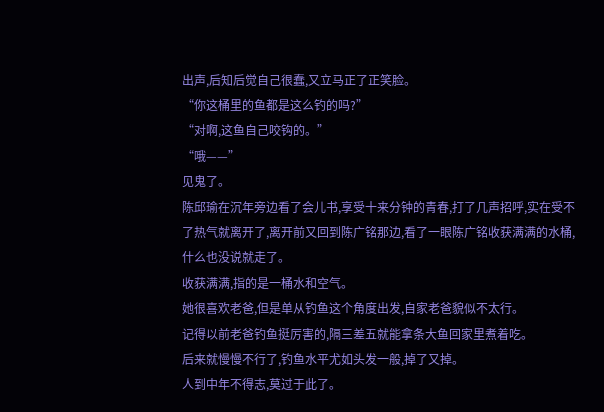出声,后知后觉自己很蠢,又立马正了正笑脸。
“你这桶里的鱼都是这么钓的吗?”
“对啊,这鱼自己咬钩的。”
“哦——”
见鬼了。
陈邱瑜在沉年旁边看了会儿书,享受十来分钟的青春,打了几声招呼,实在受不了热气就离开了,离开前又回到陈广铭那边,看了一眼陈广铭收获满满的水桶,什么也没说就走了。
收获满满,指的是一桶水和空气。
她很喜欢老爸,但是单从钓鱼这个角度出发,自家老爸貌似不太行。
记得以前老爸钓鱼挺厉害的,隔三差五就能拿条大鱼回家里煮着吃。
后来就慢慢不行了,钓鱼水平尤如头发一般,掉了又掉。
人到中年不得志,莫过于此了。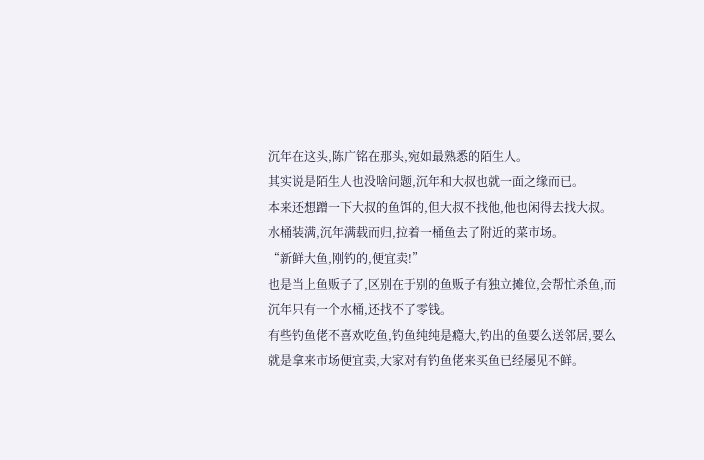沉年在这头,陈广铭在那头,宛如最熟悉的陌生人。
其实说是陌生人也没啥问题,沉年和大叔也就一面之缘而已。
本来还想蹭一下大叔的鱼饵的,但大叔不找他,他也闲得去找大叔。
水桶装满,沉年满载而归,拉着一桶鱼去了附近的菜市场。
“新鲜大鱼,刚钓的,便宜卖!”
也是当上鱼贩子了,区别在于别的鱼贩子有独立摊位,会帮忙杀鱼,而沉年只有一个水桶,还找不了零钱。
有些钓鱼佬不喜欢吃鱼,钓鱼纯纯是瘾大,钓出的鱼要么送邻居,要么就是拿来市场便宜卖,大家对有钓鱼佬来买鱼已经屡见不鲜。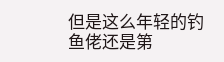但是这么年轻的钓鱼佬还是第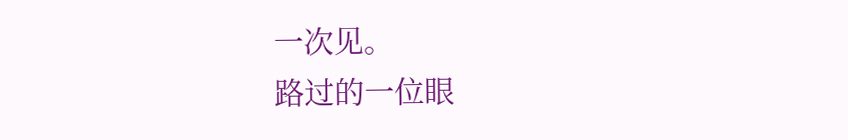一次见。
路过的一位眼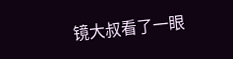镜大叔看了一眼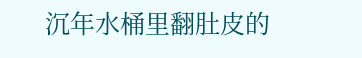沉年水桶里翻肚皮的